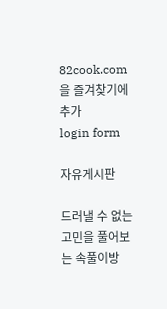82cook.com을 즐겨찾기에 추가
login form

자유게시판

드러낼 수 없는 고민을 풀어보는 속풀이방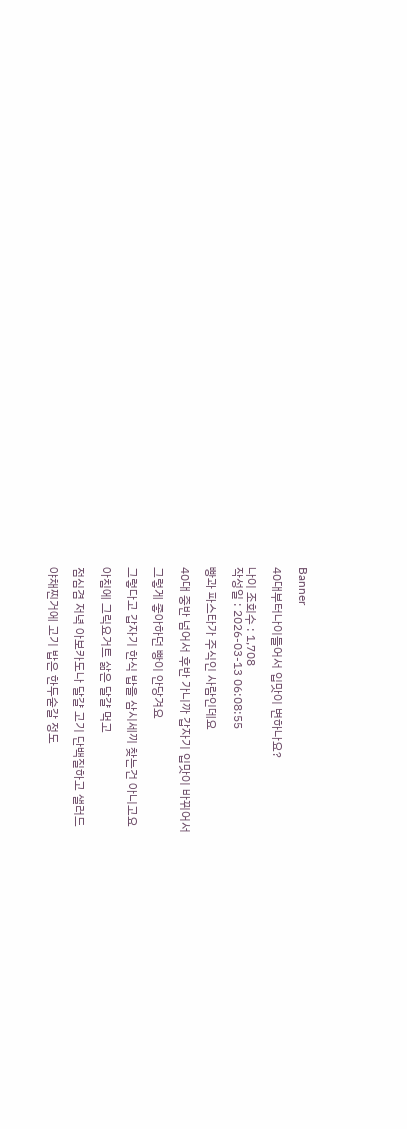Banner

40대부터나이들어서 입맛이 변하나요?

나이 조회수 : 1,708
작성일 : 2026-03-13 06:08:55

빵과 파스타가 주식인 사람인데요

40대 중반 넘어서 후반 가니까 갑자기 입맛이 바뀌어서

그렇게 좋아하던 빵이 안당겨요

그렇다고 갑자기 한식 밥을 삼시세끼 찾는건 아니고요

아침에 그릭요거트 삶은 달걀 먹고

점심겸 저녁 아보카도나 달걀 고기 단백질하고 샐러드

야채찐거에 고기 밥은 한두숟갈 정도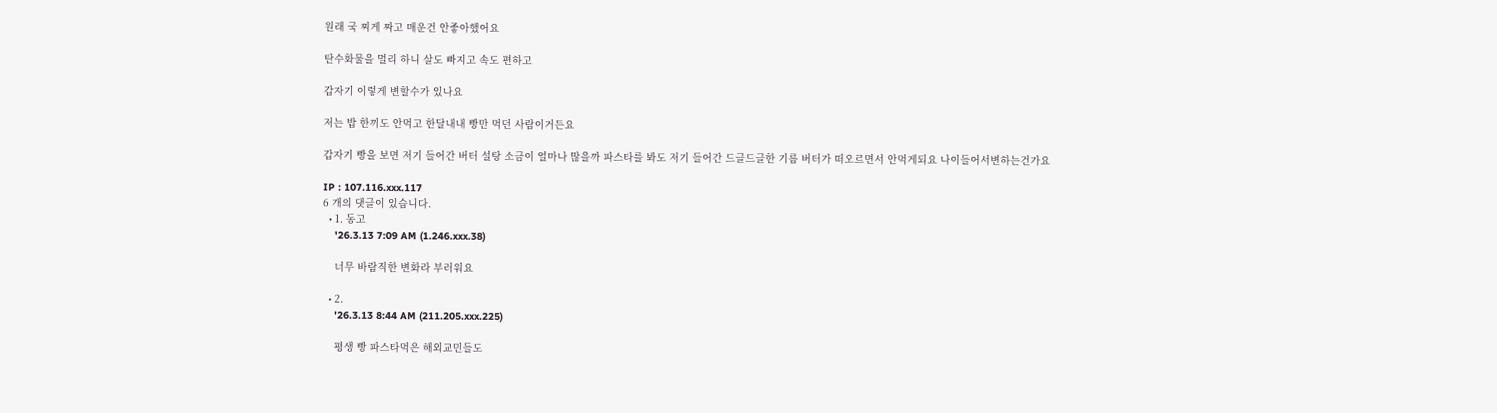원래 국 찌게 짜고 매운건 안좋아했어요

탄수화물을 멀리 하니 살도 빠지고 속도 편하고

갑자기 이렇게 변할수가 있나요

저는 밥 한끼도 안먹고 한달내내 빵만 먹던 사람이거든요

갑자기 빵을 보면 저기 들어간 버터 설탕 소금이 얼마나 많을까 파스타를 봐도 저기 들어간 드글드글한 기름 버터가 떠오르면서 안먹게되요 나이들어서변하는건가요

IP : 107.116.xxx.117
6 개의 댓글이 있습니다.
  • 1. 동고
    '26.3.13 7:09 AM (1.246.xxx.38)

    너무 바람직한 변화라 부러워요

  • 2.
    '26.3.13 8:44 AM (211.205.xxx.225)

    평생 빵 파스타먹은 해외교민들도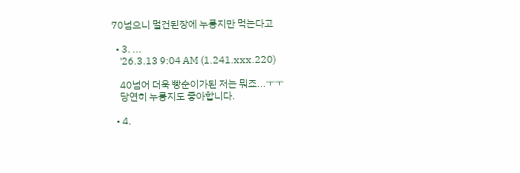70넘으니 멀건된장에 누룽지만 먹는다고

  • 3. ...
    '26.3.13 9:04 AM (1.241.xxx.220)

    40넘어 더욱 빵순이가된 저는 뭐죠...ㅜㅜ
    당연히 누룽지도 좋아합니다.

  • 4.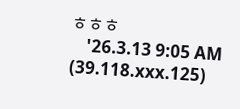ㅎㅎㅎ
    '26.3.13 9:05 AM (39.118.xxx.125)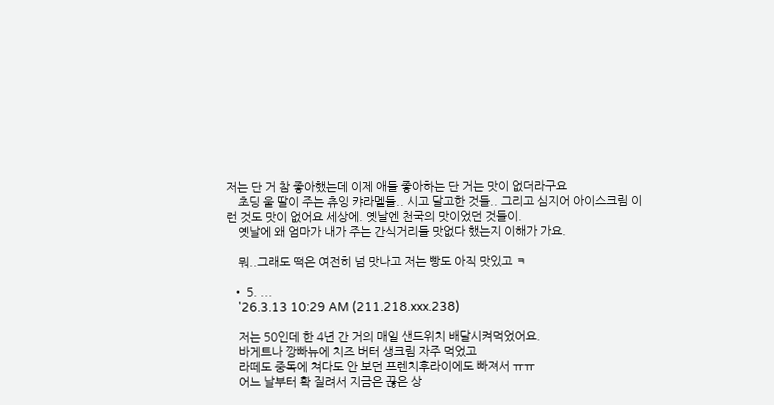저는 단 거 참 좋아했는데 이제 애들 좋아하는 단 거는 맛이 없더라구요
    초딩 울 딸이 주는 츄잉 캬라멜들.. 시고 달고한 것들.. 그리고 심지어 아이스크림 이런 것도 맛이 없어요 세상에. 옛날엔 천국의 맛이었던 것들이.
    옛날에 왜 엄마가 내가 주는 간식거리들 맛없다 했는지 이해가 가요.

    뭐..그래도 떡은 여전히 넘 맛나고 저는 빵도 아직 맛있고 ㅋ

  • 5. ...
    '26.3.13 10:29 AM (211.218.xxx.238)

    저는 50인데 한 4년 간 거의 매일 샌드위치 배달시켜먹었어요.
    바게트나 깡빠뉴에 치즈 버터 생크림 자주 먹었고
    라떼도 중독에 쳐다도 안 보던 프렌치후라이에도 빠져서 ㅠㅠ
    어느 날부터 확 질려서 지금은 끊은 상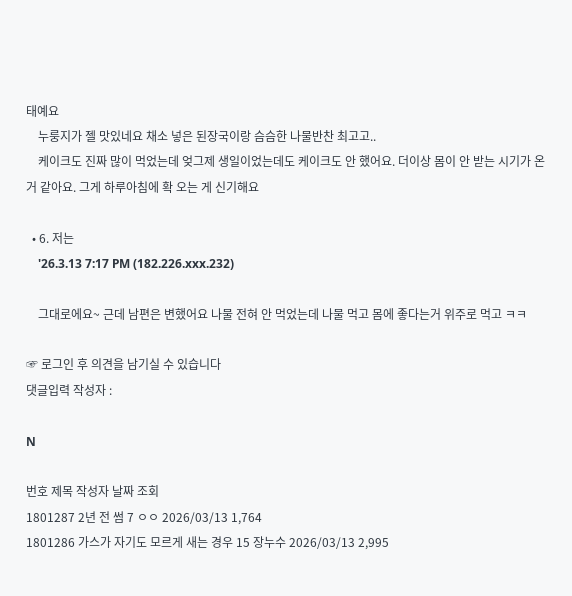태예요
    누룽지가 젤 맛있네요 채소 넣은 된장국이랑 슴슴한 나물반찬 최고고..
    케이크도 진짜 많이 먹었는데 엊그제 생일이었는데도 케이크도 안 했어요. 더이상 몸이 안 받는 시기가 온 거 같아요. 그게 하루아침에 확 오는 게 신기해요

  • 6. 저는
    '26.3.13 7:17 PM (182.226.xxx.232)

    그대로에요~ 근데 남편은 변했어요 나물 전혀 안 먹었는데 나물 먹고 몸에 좋다는거 위주로 먹고 ㅋㅋ

☞ 로그인 후 의견을 남기실 수 있습니다
댓글입력 작성자 :

N

번호 제목 작성자 날짜 조회
1801287 2년 전 썸 7 ㅇㅇ 2026/03/13 1,764
1801286 가스가 자기도 모르게 새는 경우 15 장누수 2026/03/13 2,995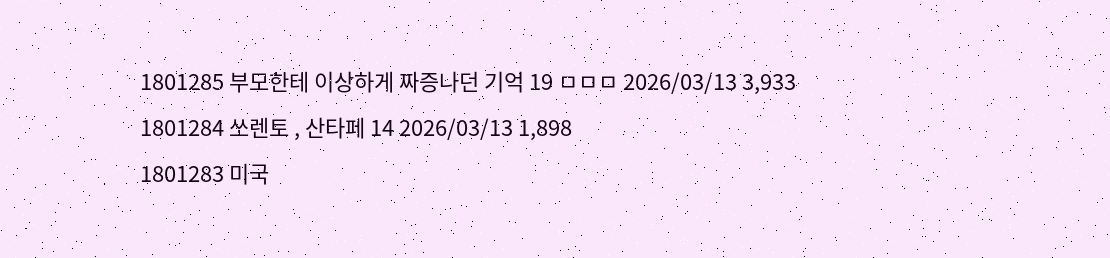1801285 부모한테 이상하게 짜증나던 기억 19 ㅁㅁㅁ 2026/03/13 3,933
1801284 쏘렌토 , 산타페 14 2026/03/13 1,898
1801283 미국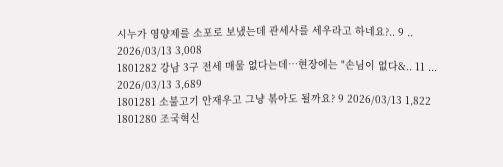시누가 영양제를 소포로 보냈는데 관세사를 세우라고 하네요?.. 9 .. 2026/03/13 3,008
1801282 강남 3구 전세 매물 없다는데…현장에는 "손님이 없다&.. 11 ... 2026/03/13 3,689
1801281 소불고기 안재우고 그냥 볶아도 될까요? 9 2026/03/13 1,822
1801280 조국혁신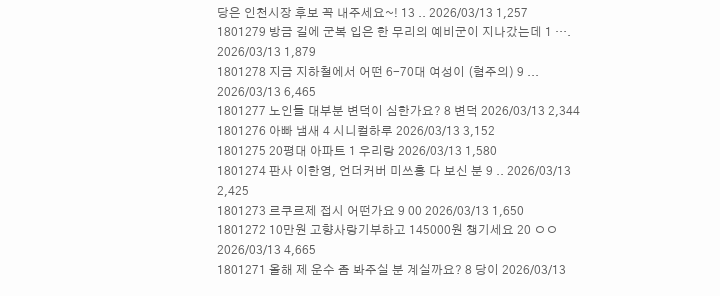당은 인천시장 후보 꼭 내주세요~! 13 .. 2026/03/13 1,257
1801279 방금 길에 군복 입은 한 무리의 예비군이 지나갔는데 1 …. 2026/03/13 1,879
1801278 지금 지하철에서 어떤 6-70대 여성이 (혐주의) 9 ... 2026/03/13 6,465
1801277 노인들 대부분 변덕이 심한가요? 8 변덕 2026/03/13 2,344
1801276 아빠 냄새 4 시니컬하루 2026/03/13 3,152
1801275 20평대 아파트 1 우리랑 2026/03/13 1,580
1801274 판사 이한영, 언더커버 미쓰홍 다 보신 분 9 .. 2026/03/13 2,425
1801273 르쿠르제 접시 어떤가요 9 00 2026/03/13 1,650
1801272 10만원 고향사랑기부하고 145000원 챙기세요 20 ㅇㅇ 2026/03/13 4,665
1801271 올해 제 운수 좀 봐주실 분 계실까요? 8 당이 2026/03/13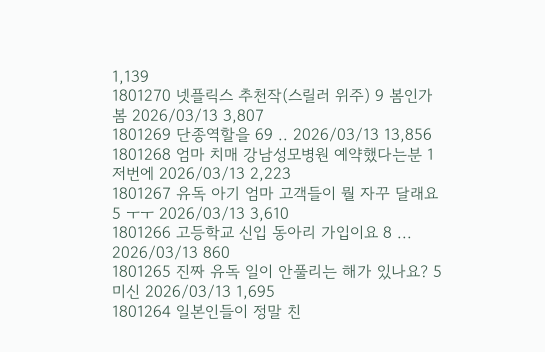1,139
1801270 넷플릭스 추천작(스릴러 위주) 9 봄인가봄 2026/03/13 3,807
1801269 단종역할을 69 .. 2026/03/13 13,856
1801268 엄마 치매 강남성모병원 예약했다는분 1 저번에 2026/03/13 2,223
1801267 유독 아기 엄마 고객들이 뭘 자꾸 달래요 5 ㅜㅜ 2026/03/13 3,610
1801266 고등학교 신입 동아리 가입이요 8 ... 2026/03/13 860
1801265 진짜 유독 일이 안풀리는 해가 있나요? 5 미신 2026/03/13 1,695
1801264 일본인들이 정말 친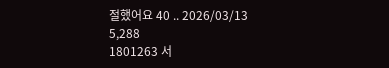절했어요 40 .. 2026/03/13 5,288
1801263 서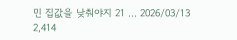민 집값을 낮춰야지 21 ... 2026/03/13 2,414